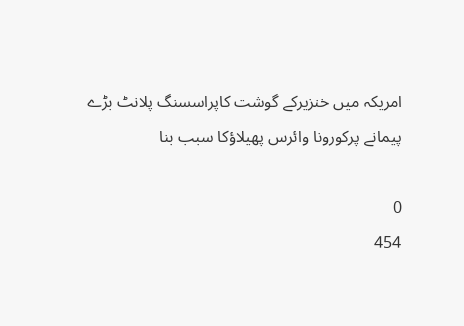امریکہ میں خنزیرکے گوشت کاپراسسنگ پلانٹ بڑے پیمانے پرکورونا وائرس پھیلاؤکا سبب بنا

0
454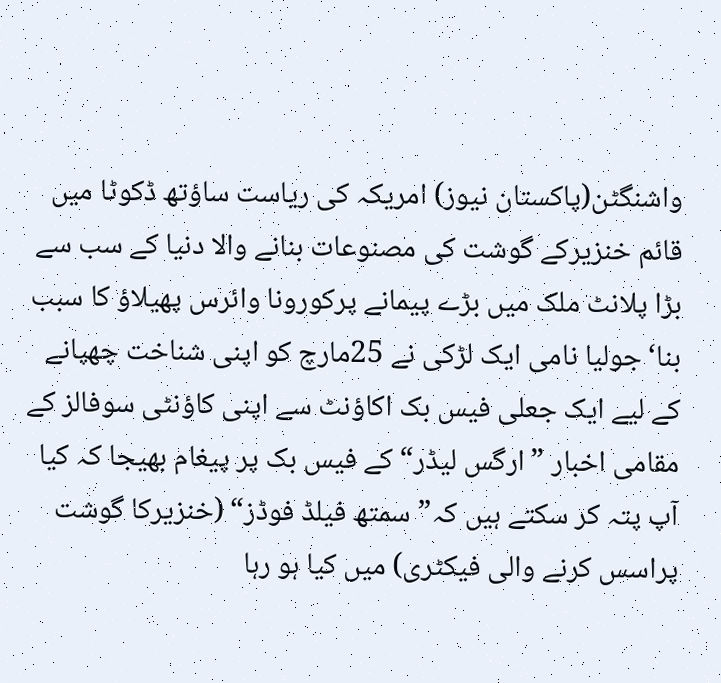واشنگٹن(پاکستان نیوز) امریکہ کی ریاست ساؤتھ ڈکوٹا میں قائم خنزیرکے گوشت کی مصنوعات بنانے والا دنیا کے سب سے بڑا پلانٹ ملک میں بڑے پیمانے پرکورونا وائرس پھیلاؤ کا سبب بنا‘جولیا نامی ایک لڑکی نے 25مارچ کو اپنی شناخت چھپانے کے لیے ایک جعلی فیس بک اکاؤنٹ سے اپنی کاؤنٹی سوفالز کے مقامی اخبار ”ارگس لیڈر“ کے فیس بک پر پیغام بھیجا کہ کیا آپ پتہ کر سکتے ہیں کہ” سمتھ فیلڈ فوڈز“ (خنزیرکا گوشت پراسس کرنے والی فیکٹری) میں کیا ہو رہا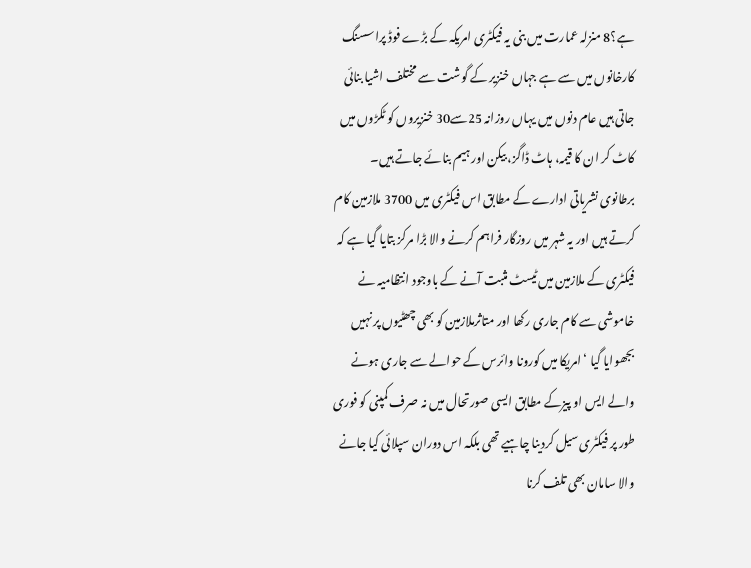ہے؟8 منزلہ عمارت میں بنی یہ فیکٹری امریکہ کے بڑے فوڈ پراسسنگ کارخانوں میں سے ہے جہاں خنزیر کے گوشت سے مختلف اشیا بنائی جاتی ہیں عام دنوں میں یہاں روزانہ 25سے30 خنزیروں کو ٹکڑوں میں کاٹ کر ان کا قیمہ، ہاٹ ڈاگز، بیکن اور ہیم بنائے جاتے ہیں۔ برطانوی نشریاتی ادارے کے مطابق اس فیکٹری میں 3700 ملازمین کام کرتے ہیں اور یہ شہر میں روزگار فراہم کرنے والا بڑا مرکز بتایا گیا ہے کہ فیکٹری کے ملازمین میں ٹیسٹ مثبت آنے کے باوجود انتظامیہ نے خاموشی سے کام جاری رکھا اور متاثرملازمین کو بھی چھٹیوں پر نہیں بجھوایا گیا ‘امریکا میں کورونا وائرس کے حوالے سے جاری ہونے والے ایس او پیزکے مطابق ایسی صورتحال میں نہ صرف کمپنی کو فوری طور پر فیکٹری سیل کردینا چاہیے تھی بلکہ اس دوران سپلائی کیا جانے والا سامان بھی تلف کرنا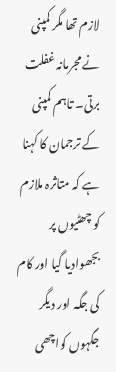لازم تھا مگر کمپنی نے مجرمانہ غفلت برتی۔ تاہم کمپنی کے ترجمان کا کہنا ہے کہ متاثرہ ملازم کو چھٹیوں پر بجھوادیا گیا اور کام کی جگہ اور دیگر جگہوں کواچھی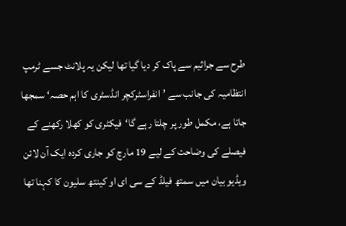طرح سے جراثیم سے پاک کر دیا گیا تھا لیکن یہ پلانٹ جسے ٹرمپ انتظامیہ کی جانب سے ’انفراسٹرکچر انڈسٹری کا اہم حصہ‘ سمجھا جاتا ہے، مکمل طور پر چلتا رہے گا‘فیکٹری کو کھلا رکھنے کے فیصلے کی وضاحت کے لیے 19 مارچ کو جاری کردہ ایک آن لائن ویڈیو بیان میں سمتھ فیلڈ کے سی ای او کینتھ سلیون کا کہنا تھا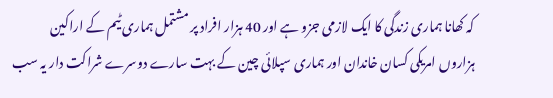کہ کھانا ہماری زندگی کا ایک لازمی جزو ہے اور 40 ہزار افراد پر مشتمل ہماری ٹیم کے اراکین ہزاروں امریکی کسان خاندان اور ہماری سپلائی چین کے بہت سارے دوسرے شراکت دار یہ سب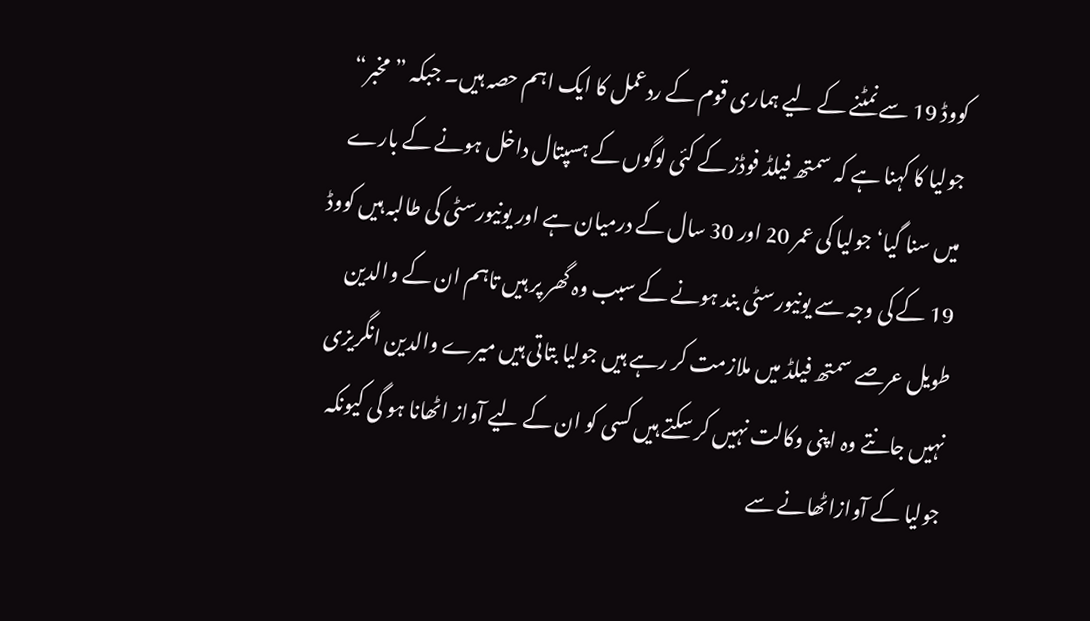کووڈ 19 سے نمٹنے کے لیے ہماری قوم کے ردعمل کا ایک اہم حصہ ہیں۔ جبکہ ”مخبر“ جولیا کا کہنا ہے کہ سمتھ فیلڈ فوڈز کے کئی لوگوں کے ہسپتال داخل ہونے کے بارے میں سنا گیا‘جولیا کی عمر 20 اور 30 سال کے درمیان ہے اور یونیورسٹی کی طالبہ ہیں کووڈ 19 کے کی وجہ سے یونیورسٹی بند ہونے کے سبب وہ گھر پر ہیں تاہم ان کے والدین طویل عرصے سمتھ فیلڈ میں ملازمت کر رہے ہیں جولیا بتاتی ہیں میرے والدین انگریزی نہیں جانتے وہ اپنی وکالت نہیں کر سکتے ہیں کسی کو ان کے لیے آواز اٹھانا ہو گی کیونکہ جولیا کے آوازاٹھانے سے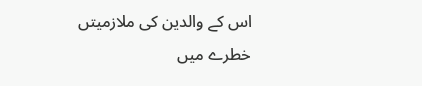اس کے والدین کی ملازمیتں خطرے میں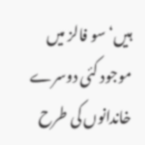ہیں‘سو فالز میں موجود کئی دوسرے خاندانوں کی طرح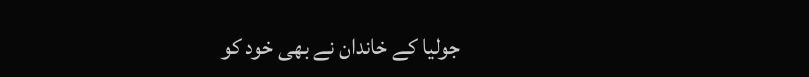جولیا کے خاندان نے بھی خود کو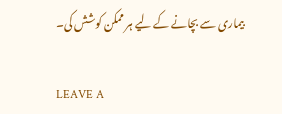بیماری سے بچانے کے لیے ہر ممکن کوشش کی۔

LEAVE A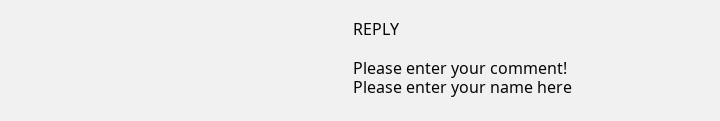REPLY

Please enter your comment!
Please enter your name here